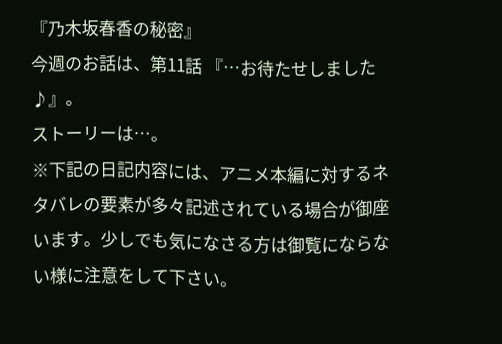『乃木坂春香の秘密』
今週のお話は、第11話 『…お待たせしました♪』。
ストーリーは…。
※下記の日記内容には、アニメ本編に対するネタバレの要素が多々記述されている場合が御座います。少しでも気になさる方は御覧にならない様に注意をして下さい。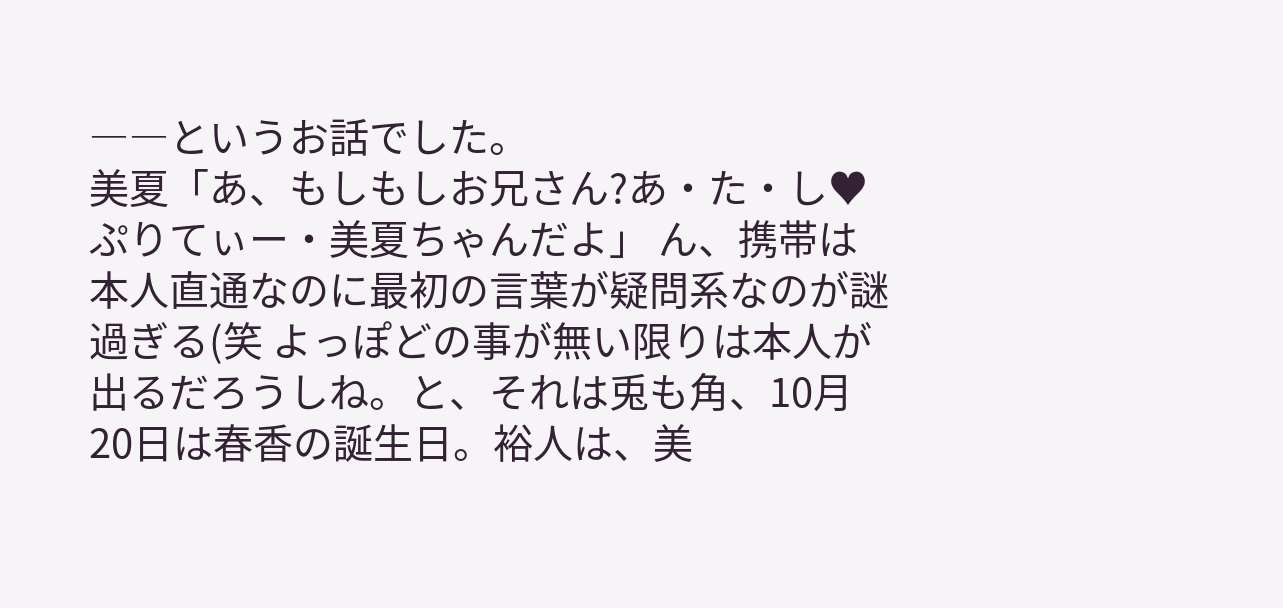――というお話でした。
美夏「あ、もしもしお兄さん?あ・た・し♥ ぷりてぃー・美夏ちゃんだよ」 ん、携帯は本人直通なのに最初の言葉が疑問系なのが謎過ぎる(笑 よっぽどの事が無い限りは本人が出るだろうしね。と、それは兎も角、10月20日は春香の誕生日。裕人は、美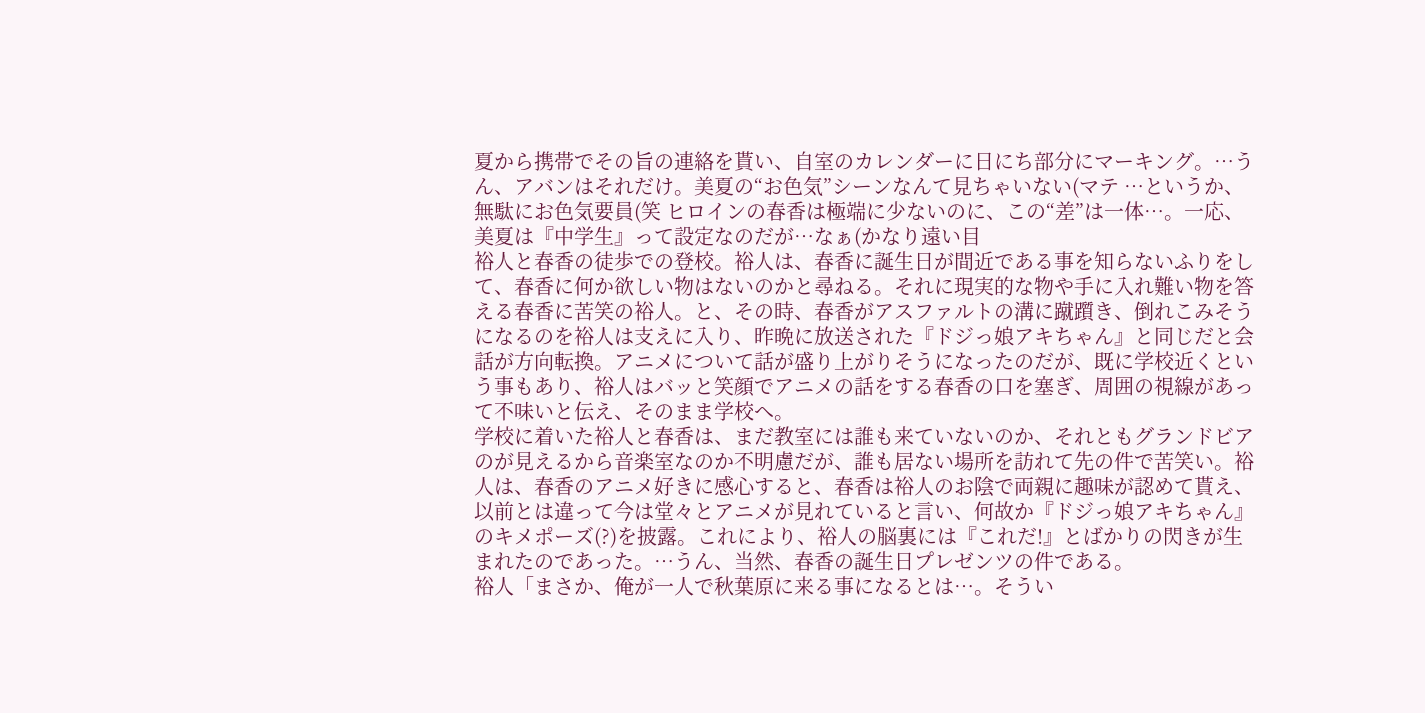夏から携帯でその旨の連絡を貰い、自室のカレンダーに日にち部分にマーキング。…うん、アバンはそれだけ。美夏の“お色気”シーンなんて見ちゃいない(マテ …というか、無駄にお色気要員(笑 ヒロインの春香は極端に少ないのに、この“差”は一体…。一応、美夏は『中学生』って設定なのだが…なぁ(かなり遠い目
裕人と春香の徒歩での登校。裕人は、春香に誕生日が間近である事を知らないふりをして、春香に何か欲しい物はないのかと尋ねる。それに現実的な物や手に入れ難い物を答える春香に苦笑の裕人。と、その時、春香がアスファルトの溝に蹴躓き、倒れこみそうになるのを裕人は支えに入り、昨晩に放送された『ドジっ娘アキちゃん』と同じだと会話が方向転換。アニメについて話が盛り上がりそうになったのだが、既に学校近くという事もあり、裕人はバッと笑顔でアニメの話をする春香の口を塞ぎ、周囲の視線があって不味いと伝え、そのまま学校へ。
学校に着いた裕人と春香は、まだ教室には誰も来ていないのか、それともグランドビアのが見えるから音楽室なのか不明慮だが、誰も居ない場所を訪れて先の件で苦笑い。裕人は、春香のアニメ好きに感心すると、春香は裕人のお陰で両親に趣味が認めて貰え、以前とは違って今は堂々とアニメが見れていると言い、何故か『ドジっ娘アキちゃん』のキメポーズ(?)を披露。これにより、裕人の脳裏には『これだ!』とばかりの閃きが生まれたのであった。…うん、当然、春香の誕生日プレゼンツの件である。
裕人「まさか、俺が一人で秋葉原に来る事になるとは…。そうい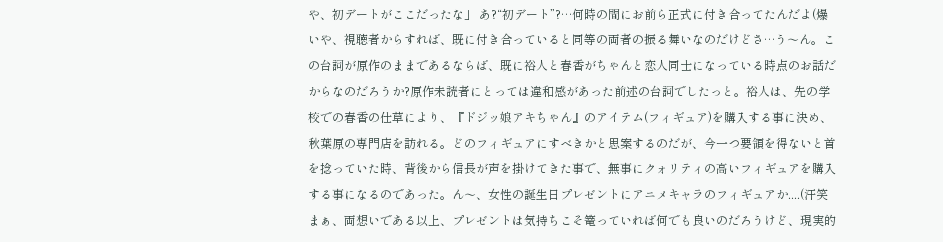や、初デートがここだったな」 あ?“初デート”?…何時の間にお前ら正式に付き合ってたんだよ(爆 いや、視聴者からすれば、既に付き合っていると同等の両者の振る舞いなのだけどさ…う〜ん。この台詞が原作のままであるならば、既に裕人と春香がちゃんと恋人同士になっている時点のお話だからなのだろうか?原作未読者にとっては違和感があった前述の台詞でしたっと。裕人は、先の学校での春香の仕草により、『ドジッ娘アキちゃん』のアイテム(フィギュア)を購入する事に決め、秋葉原の専門店を訪れる。どのフィギュアにすべきかと思案するのだが、今一つ要領を得ないと首を捻っていた時、背後から信長が声を掛けてきた事で、無事にクォリティの高いフィギュアを購入する事になるのであった。ん〜、女性の誕生日プレゼントにアニメキャラのフィギュアか....(汗笑 まぁ、両想いである以上、プレゼントは気持ちこそ篭っていれば何でも良いのだろうけど、現実的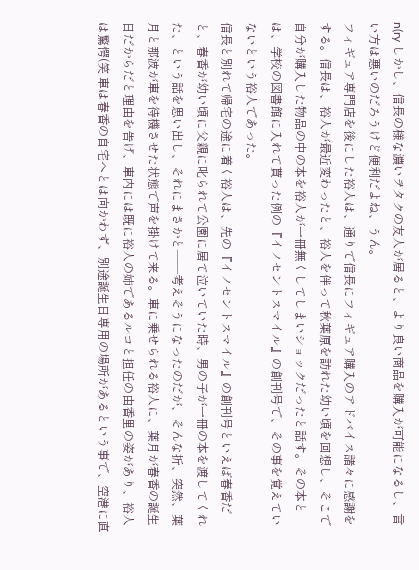n(ry しかし、信長の様な濃いヲタクの友人が居ると、より良い商品を購入が可能になるし、言い方は悪いのだろうけど便利だよね、うん。
フィギュア専門店を後にした裕人は、通りで信長にフィギュア購入のアドバイス諸々に感謝をする。信長は、裕人が最近変わったと、裕人を伴って秋葉原を訪れた幼い頃を回想し、そこで自分が購入した物品の中の本を裕人が一冊無くしてしまいショックだったと話す。その本とは、学校の図書館に入れて貰った例の『イノセントスマイル』の創刊号で、その事を覚えていないという裕人であった。
信長と別れて帰宅の途に着く裕人は、先の『イノセントスマイル』の創刊号といえば春香だと、春香が幼い頃に父親に叱られて公園に居て泣いていた時、男の子が一冊の本を渡してくれた、という話を思い出し、それにまさかと――考えそうになったのだが、そんな折、突然、葉月と那波が車を待機させた状態で声を掛けて来る。車に乗せられる裕人に、葉月が春香の誕生日だからだと理由を告げ、車内には既に裕人の姉であるルコと担任の由香里の姿があり、裕人は驚愕(笑 車は春香の自宅へとは向かわず、別途誕生日専用の場所があるという事で、空港に直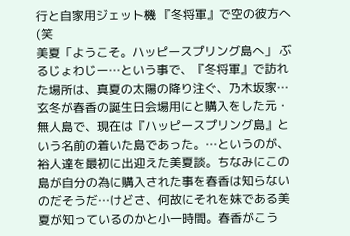行と自家用ジェット機 『冬将軍』で空の彼方へ(笑
美夏「ようこそ。ハッピースプリング島へ」 ぶるじょわじー…という事で、『冬将軍』で訪れた場所は、真夏の太陽の降り注ぐ、乃木坂家…玄冬が春香の誕生日会場用にと購入をした元・無人島で、現在は『ハッピースプリング島』という名前の着いた島であった。…というのが、裕人達を最初に出迎えた美夏談。ちなみにこの島が自分の為に購入された事を春香は知らないのだそうだ…けどさ、何故にそれを妹である美夏が知っているのかと小一時間。春香がこう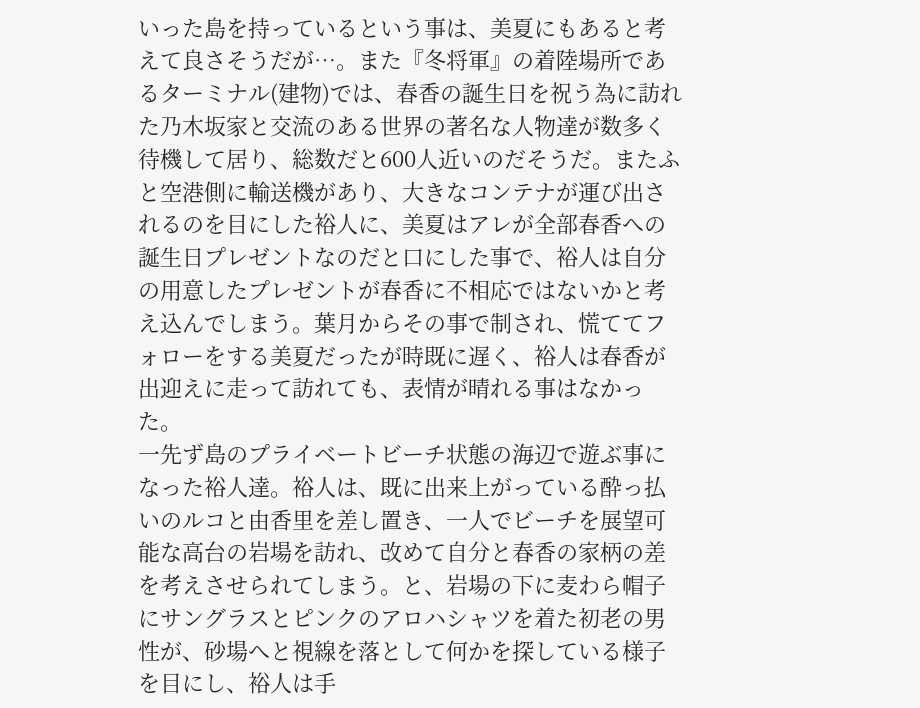いった島を持っているという事は、美夏にもあると考えて良さそうだが…。また『冬将軍』の着陸場所であるターミナル(建物)では、春香の誕生日を祝う為に訪れた乃木坂家と交流のある世界の著名な人物達が数多く待機して居り、総数だと600人近いのだそうだ。またふと空港側に輸送機があり、大きなコンテナが運び出されるのを目にした裕人に、美夏はアレが全部春香への誕生日プレゼントなのだと口にした事で、裕人は自分の用意したプレゼントが春香に不相応ではないかと考え込んでしまう。葉月からその事で制され、慌ててフォローをする美夏だったが時既に遅く、裕人は春香が出迎えに走って訪れても、表情が晴れる事はなかった。
一先ず島のプライベートビーチ状態の海辺で遊ぶ事になった裕人達。裕人は、既に出来上がっている酔っ払いのルコと由香里を差し置き、一人でビーチを展望可能な高台の岩場を訪れ、改めて自分と春香の家柄の差を考えさせられてしまう。と、岩場の下に麦わら帽子にサングラスとピンクのアロハシャツを着た初老の男性が、砂場へと視線を落として何かを探している様子を目にし、裕人は手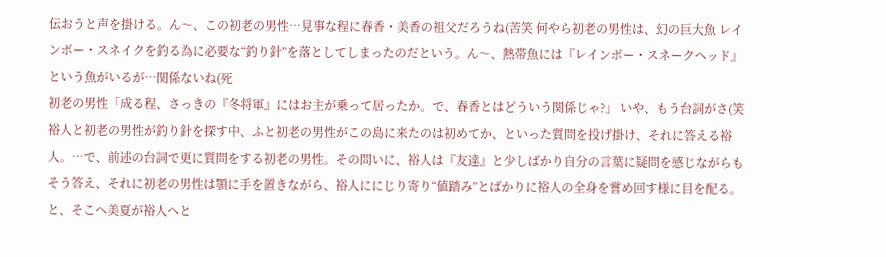伝おうと声を掛ける。ん〜、この初老の男性…見事な程に春香・美香の祖父だろうね(苦笑 何やら初老の男性は、幻の巨大魚 レインボー・スネイクを釣る為に必要な“釣り針”を落としてしまったのだという。ん〜、熱帯魚には『レインボー・スネークヘッド』という魚がいるが…関係ないね(死
初老の男性「成る程、さっきの『冬将軍』にはお主が乗って居ったか。で、春香とはどういう関係じゃ?」 いや、もう台詞がさ(笑 裕人と初老の男性が釣り針を探す中、ふと初老の男性がこの島に来たのは初めてか、といった質問を投げ掛け、それに答える裕人。…で、前述の台詞で更に質問をする初老の男性。その問いに、裕人は『友達』と少しばかり自分の言葉に疑問を感じながらもそう答え、それに初老の男性は顎に手を置きながら、裕人ににじり寄り“値踏み”とばかりに裕人の全身を嘗め回す様に目を配る。と、そこへ美夏が裕人へと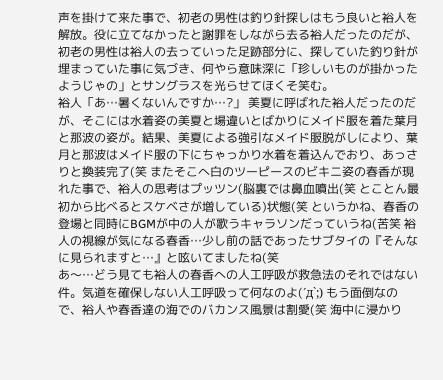声を掛けて来た事で、初老の男性は釣り針探しはもう良いと裕人を解放。役に立てなかったと謝罪をしながら去る裕人だったのだが、初老の男性は裕人の去っていった足跡部分に、探していた釣り針が埋まっていた事に気づき、何やら意味深に「珍しいものが掛かったようじゃの」とサングラスを光らせてほくそ笑む。
裕人「あ…暑くないんですか…?」 美夏に呼ばれた裕人だったのだが、そこには水着姿の美夏と場違いとばかりにメイド服を着た葉月と那波の姿が。結果、美夏による強引なメイド服脱がしにより、葉月と那波はメイド服の下にちゃっかり水着を着込んでおり、あっさりと換装完了(笑 またそこへ白のツーピースのビキニ姿の春香が現れた事で、裕人の思考はプッツン(脳裏では鼻血噴出(笑 とことん最初から比べるとスケベさが増している)状態(笑 というかね、春香の登場と同時にBGMが中の人が歌うキャラソンだっていうね(苦笑 裕人の視線が気になる春香…少し前の話であったサブタイの『そんなに見られますと…』と呟いてましたね(笑
あ〜…どう見ても裕人の春香への人工呼吸が救急法のそれではない件。気道を確保しない人工呼吸って何なのよ(´д`;) もう面倒なので、裕人や春香達の海でのバカンス風景は割愛(笑 海中に浸かり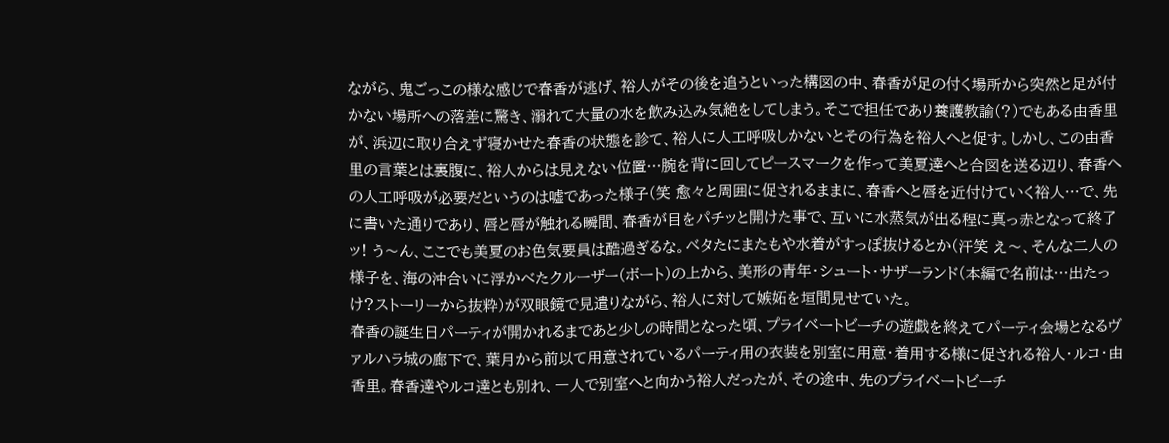ながら、鬼ごっこの様な感じで春香が逃げ、裕人がその後を追うといった構図の中、春香が足の付く場所から突然と足が付かない場所への落差に驚き、溺れて大量の水を飲み込み気絶をしてしまう。そこで担任であり養護教諭(?)でもある由香里が、浜辺に取り合えず寝かせた春香の状態を診て、裕人に人工呼吸しかないとその行為を裕人へと促す。しかし、この由香里の言葉とは裏腹に、裕人からは見えない位置…腕を背に回してピースマークを作って美夏達へと合図を送る辺り、春香への人工呼吸が必要だというのは嘘であった様子(笑 愈々と周囲に促されるままに、春香へと唇を近付けていく裕人…で、先に書いた通りであり、唇と唇が触れる瞬間、春香が目をパチッと開けた事で、互いに水蒸気が出る程に真っ赤となって終了ッ! う〜ん、ここでも美夏のお色気要員は酷過ぎるな。ベタたにまたもや水着がすっぽ抜けるとか(汗笑 え〜、そんな二人の様子を、海の沖合いに浮かべたクルーザー(ボート)の上から、美形の青年・シュート・サザーランド(本編で名前は…出たっけ?ストーリーから抜粋)が双眼鏡で見遣りながら、裕人に対して嫉妬を垣間見せていた。
春香の誕生日パーティが開かれるまであと少しの時間となった頃、プライベートビーチの遊戯を終えてパーティ会場となるヴァルハラ城の廊下で、葉月から前以て用意されているパーティ用の衣装を別室に用意・着用する様に促される裕人・ルコ・由香里。春香達やルコ達とも別れ、一人で別室へと向かう裕人だったが、その途中、先のプライベートビーチ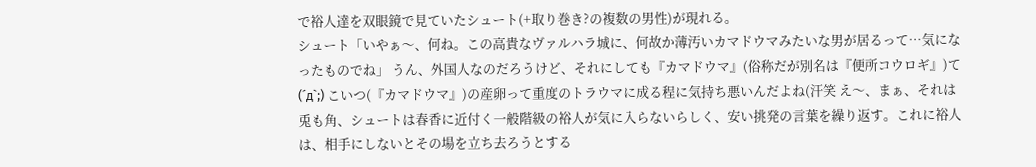で裕人達を双眼鏡で見ていたシュート(+取り巻き?の複数の男性)が現れる。
シュート「いやぁ〜、何ね。この高貴なヴァルハラ城に、何故か薄汚いカマドウマみたいな男が居るって…気になったものでね」 うん、外国人なのだろうけど、それにしても『カマドウマ』(俗称だが別名は『便所コウロギ』)て(´д`;) こいつ(『カマドウマ』)の産卵って重度のトラウマに成る程に気持ち悪いんだよね(汗笑 え〜、まぁ、それは兎も角、シュートは春香に近付く一般階級の裕人が気に入らないらしく、安い挑発の言葉を繰り返す。これに裕人は、相手にしないとその場を立ち去ろうとする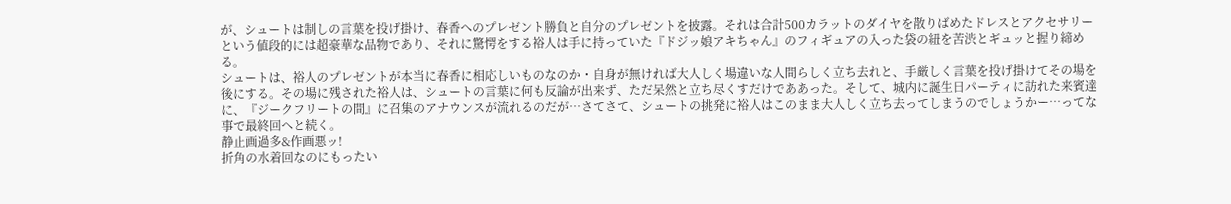が、シュートは制しの言葉を投げ掛け、春香へのプレゼント勝負と自分のプレゼントを披露。それは合計500カラットのダイヤを散りばめたドレスとアクセサリーという値段的には超豪華な品物であり、それに驚愕をする裕人は手に持っていた『ドジッ娘アキちゃん』のフィギュアの入った袋の紐を苦渋とギュッと握り締める。
シュートは、裕人のプレゼントが本当に春香に相応しいものなのか・自身が無ければ大人しく場違いな人間らしく立ち去れと、手厳しく言葉を投げ掛けてその場を後にする。その場に残された裕人は、シュートの言葉に何も反論が出来ず、ただ呆然と立ち尽くすだけでああった。そして、城内に誕生日パーティに訪れた来賓達に、『ジークフリートの間』に召集のアナウンスが流れるのだが…さてさて、シュートの挑発に裕人はこのまま大人しく立ち去ってしまうのでしょうかー…ってな事で最終回へと続く。
静止画過多&作画悪ッ!
折角の水着回なのにもったい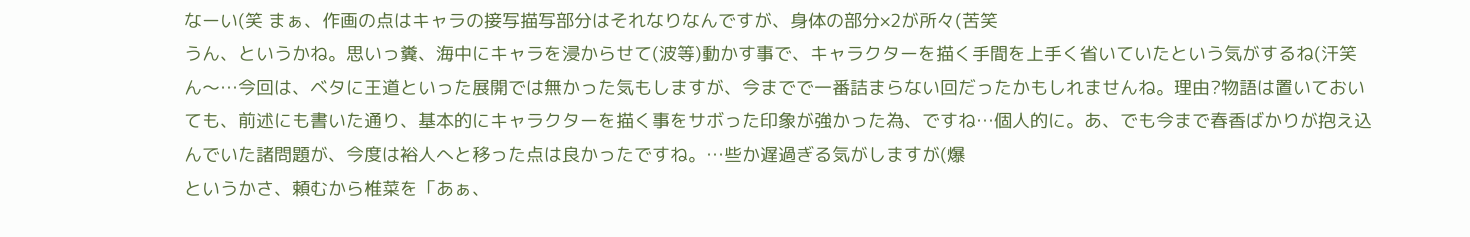なーい(笑 まぁ、作画の点はキャラの接写描写部分はそれなりなんですが、身体の部分×2が所々(苦笑
うん、というかね。思いっ糞、海中にキャラを浸からせて(波等)動かす事で、キャラクターを描く手間を上手く省いていたという気がするね(汗笑
ん〜…今回は、ベタに王道といった展開では無かった気もしますが、今までで一番詰まらない回だったかもしれませんね。理由?物語は置いておいても、前述にも書いた通り、基本的にキャラクターを描く事をサボった印象が強かった為、ですね…個人的に。あ、でも今まで春香ばかりが抱え込んでいた諸問題が、今度は裕人へと移った点は良かったですね。…些か遅過ぎる気がしますが(爆
というかさ、頼むから椎菜を「あぁ、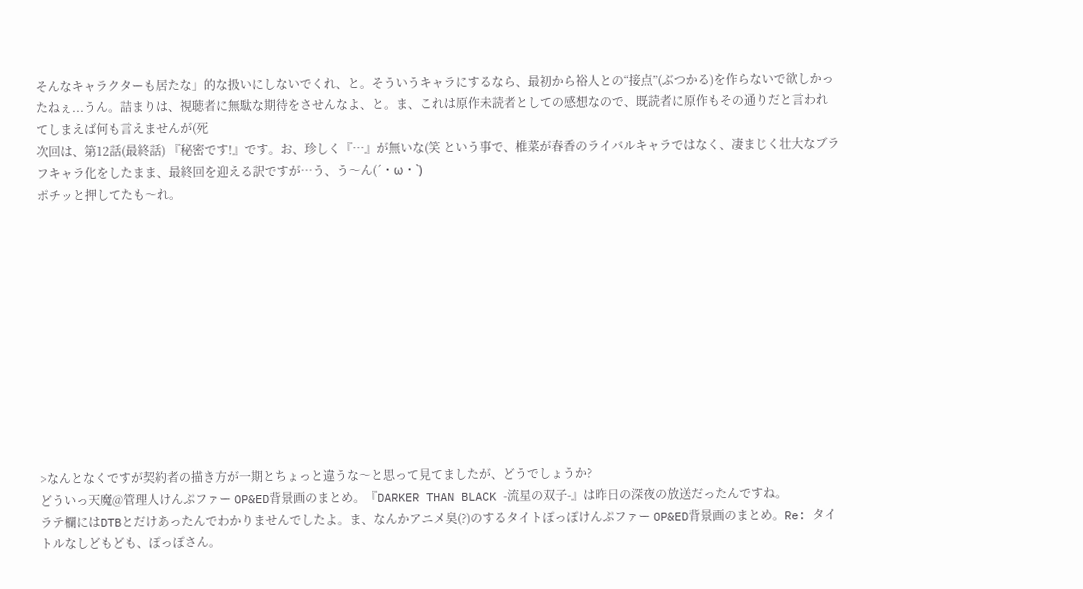そんなキャラクターも居たな」的な扱いにしないでくれ、と。そういうキャラにするなら、最初から裕人との“接点”(ぶつかる)を作らないで欲しかったねぇ...うん。詰まりは、視聴者に無駄な期待をさせんなよ、と。ま、これは原作未読者としての感想なので、既読者に原作もその通りだと言われてしまえば何も言えませんが(死
次回は、第12話(最終話) 『秘密です!』です。お、珍しく『…』が無いな(笑 という事で、椎菜が春香のライバルキャラではなく、凄まじく壮大なブラフキャラ化をしたまま、最終回を迎える訳ですが…う、う〜ん(´・ω・`)
ポチッと押してたも〜れ。












>なんとなくですが契約者の描き方が一期とちょっと違うな〜と思って見てましたが、どうでしょうか?
どういっ天魔@管理人けんぷファー OP&ED背景画のまとめ。『DARKER THAN BLACK -流星の双子-』は昨日の深夜の放送だったんですね。
ラテ欄にはDTBとだけあったんでわかりませんでしたよ。ま、なんかアニメ臭(?)のするタイトぽっぽけんぷファー OP&ED背景画のまとめ。Re: タイトルなしどもども、ぽっぽさん。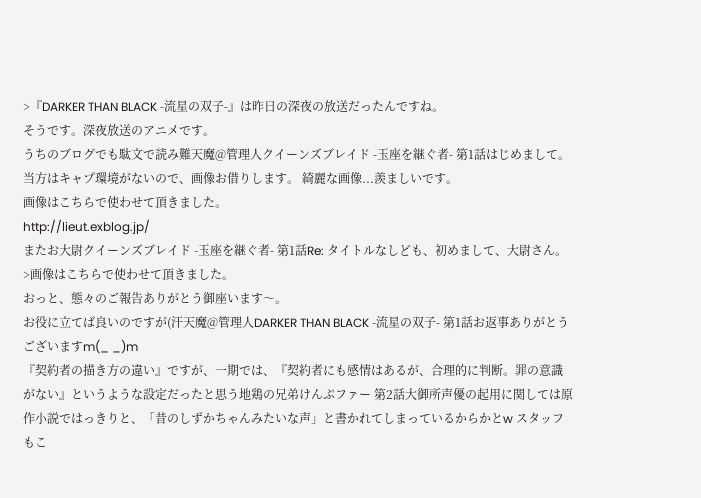>『DARKER THAN BLACK -流星の双子-』は昨日の深夜の放送だったんですね。
そうです。深夜放送のアニメです。
うちのブログでも駄文で読み難天魔@管理人クイーンズブレイド -玉座を継ぐ者- 第1話はじめまして。当方はキャプ環境がないので、画像お借りします。 綺麗な画像...羨ましいです。
画像はこちらで使わせて頂きました。
http://lieut.exblog.jp/
またお大尉クイーンズブレイド -玉座を継ぐ者- 第1話Re: タイトルなしども、初めまして、大尉さん。
>画像はこちらで使わせて頂きました。
おっと、態々のご報告ありがとう御座います〜。
お役に立てば良いのですが(汗天魔@管理人DARKER THAN BLACK -流星の双子- 第1話お返事ありがとうございますm(_ _)m
『契約者の描き方の違い』ですが、一期では、『契約者にも感情はあるが、合理的に判断。罪の意識がない』というような設定だったと思う地鶏の兄弟けんぷファー 第2話大御所声優の起用に関しては原作小説ではっきりと、「昔のしずかちゃんみたいな声」と書かれてしまっているからかとw スタッフもこ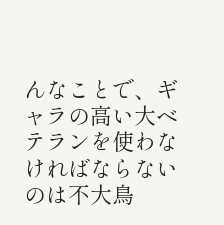んなことで、ギャラの高い大ベテランを使わなければならないのは不大鳥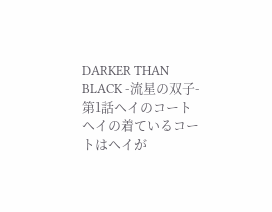DARKER THAN BLACK -流星の双子- 第1話ヘイのコートヘイの着ているコートはヘイが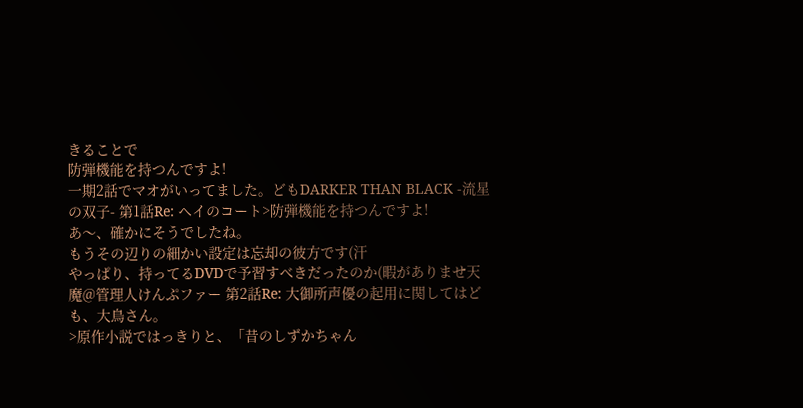きることで
防弾機能を持つんですよ!
一期2話でマオがいってました。どもDARKER THAN BLACK -流星の双子- 第1話Re: ヘイのコート>防弾機能を持つんですよ!
あ〜、確かにそうでしたね。
もうその辺りの細かい設定は忘却の彼方です(汗
やっぱり、持ってるDVDで予習すべきだったのか(暇がありませ天魔@管理人けんぷファー 第2話Re: 大御所声優の起用に関してはども、大鳥さん。
>原作小説ではっきりと、「昔のしずかちゃん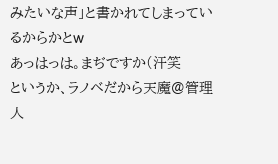みたいな声」と書かれてしまっているからかとw
あっはっは。まぢですか(汗笑
というか、ラノベだから天魔@管理人